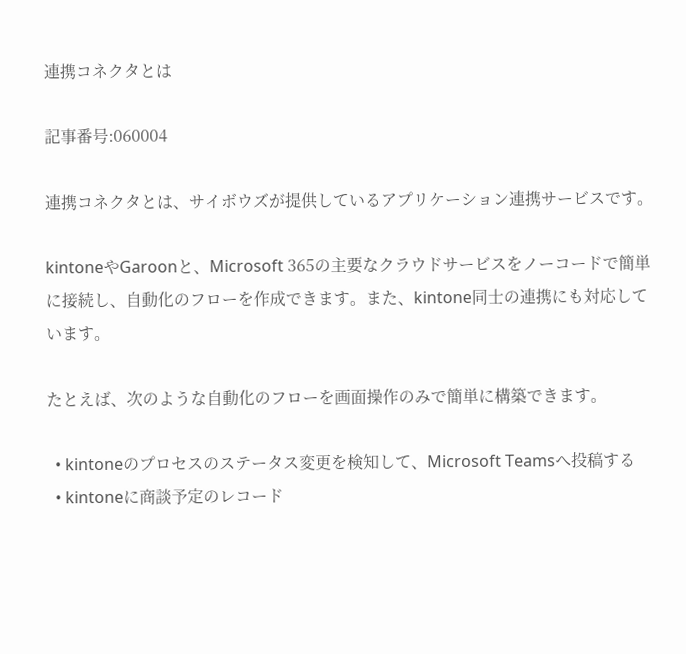連携コネクタとは

記事番号:060004

連携コネクタとは、サイボウズが提供しているアプリケーション連携サービスです。

kintoneやGaroonと、Microsoft 365の主要なクラウドサービスをノーコードで簡単に接続し、自動化のフローを作成できます。また、kintone同士の連携にも対応しています。

たとえば、次のような自動化のフローを画面操作のみで簡単に構築できます。

  • kintoneのプロセスのステータス変更を検知して、Microsoft Teamsへ投稿する
  • kintoneに商談予定のレコード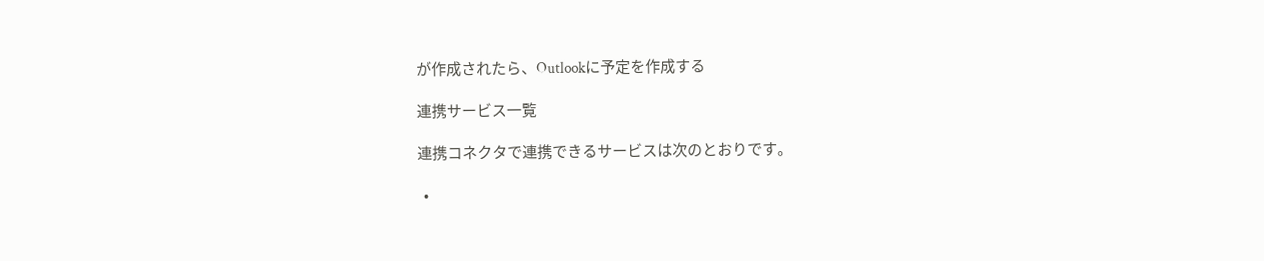が作成されたら、Outlookに予定を作成する

連携サービス一覧

連携コネクタで連携できるサービスは次のとおりです。

  •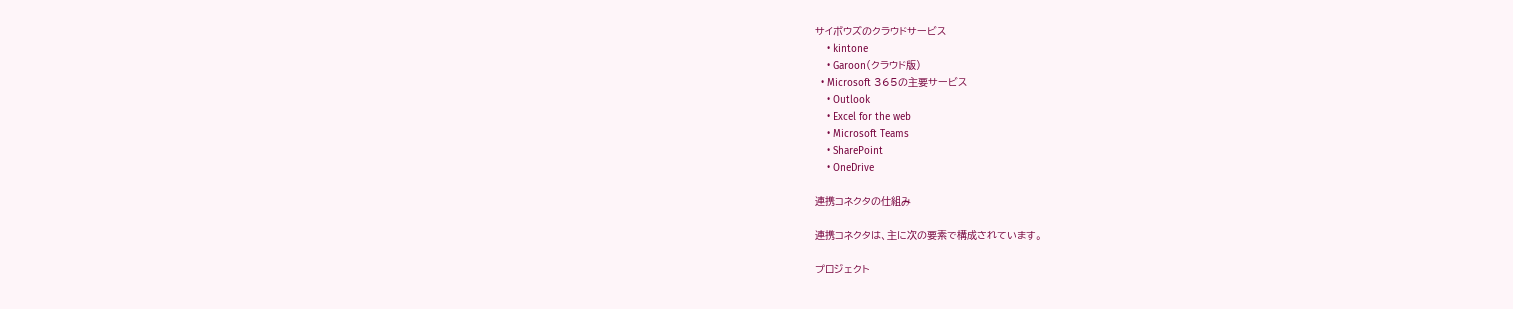サイボウズのクラウドサービス
    • kintone
    • Garoon(クラウド版)
  • Microsoft 365の主要サービス
    • Outlook
    • Excel for the web
    • Microsoft Teams
    • SharePoint
    • OneDrive

連携コネクタの仕組み

連携コネクタは、主に次の要素で構成されています。

プロジェクト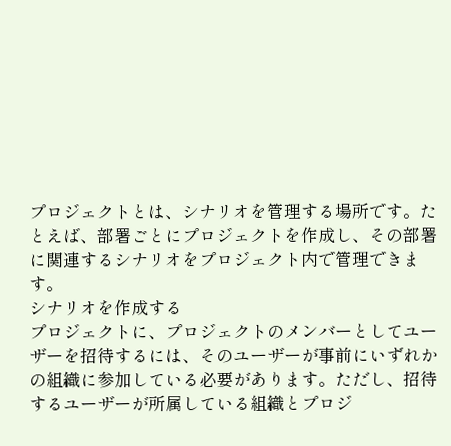プロジェクトとは、シナリオを管理する場所です。たとえば、部署ごとにプロジェクトを作成し、その部署に関連するシナリオをプロジェクト内で管理できます。
シナリオを作成する
プロジェクトに、プロジェクトのメンバーとしてユーザーを招待するには、そのユーザーが事前にいずれかの組織に参加している必要があります。ただし、招待するユーザーが所属している組織とプロジ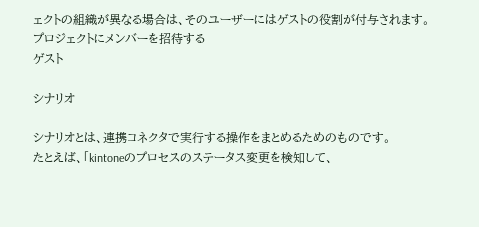ェクトの組織が異なる場合は、そのユーザーにはゲストの役割が付与されます。
プロジェクトにメンバーを招待する
ゲスト

シナリオ

シナリオとは、連携コネクタで実行する操作をまとめるためのものです。
たとえば、「kintoneのプロセスのステータス変更を検知して、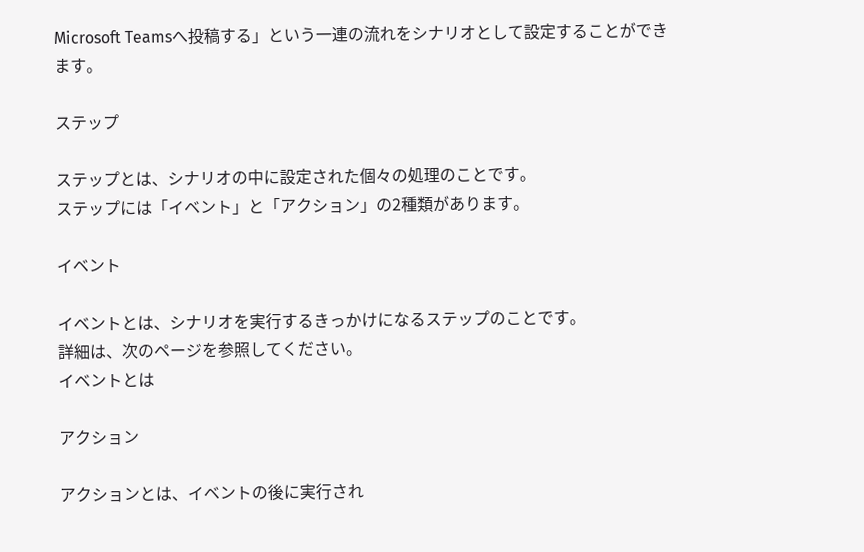Microsoft Teamsへ投稿する」という一連の流れをシナリオとして設定することができます。

ステップ

ステップとは、シナリオの中に設定された個々の処理のことです。
ステップには「イベント」と「アクション」の2種類があります。

イベント

イベントとは、シナリオを実行するきっかけになるステップのことです。
詳細は、次のページを参照してください。
イベントとは

アクション

アクションとは、イベントの後に実行され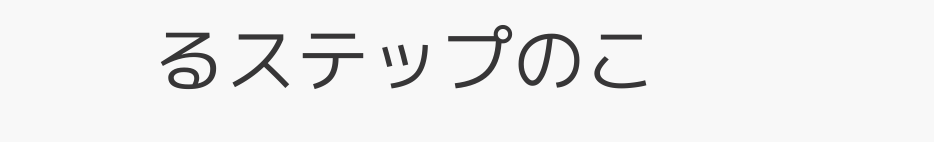るステップのこ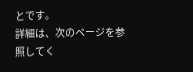とです。
詳細は、次のページを参照してく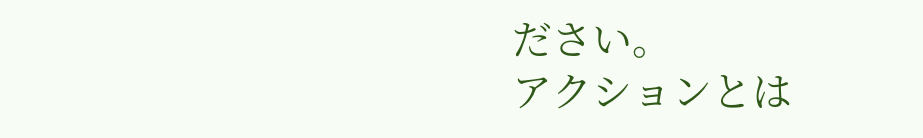ださい。
アクションとは